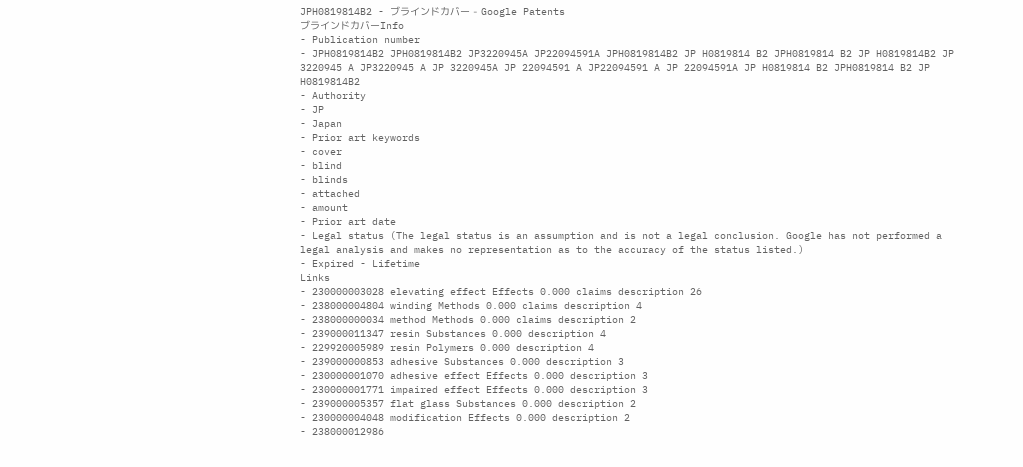JPH0819814B2 - ブラインドカバー - Google Patents
ブラインドカバーInfo
- Publication number
- JPH0819814B2 JPH0819814B2 JP3220945A JP22094591A JPH0819814B2 JP H0819814 B2 JPH0819814 B2 JP H0819814B2 JP 3220945 A JP3220945 A JP 3220945A JP 22094591 A JP22094591 A JP 22094591A JP H0819814 B2 JPH0819814 B2 JP H0819814B2
- Authority
- JP
- Japan
- Prior art keywords
- cover
- blind
- blinds
- attached
- amount
- Prior art date
- Legal status (The legal status is an assumption and is not a legal conclusion. Google has not performed a legal analysis and makes no representation as to the accuracy of the status listed.)
- Expired - Lifetime
Links
- 230000003028 elevating effect Effects 0.000 claims description 26
- 238000004804 winding Methods 0.000 claims description 4
- 238000000034 method Methods 0.000 claims description 2
- 239000011347 resin Substances 0.000 description 4
- 229920005989 resin Polymers 0.000 description 4
- 239000000853 adhesive Substances 0.000 description 3
- 230000001070 adhesive effect Effects 0.000 description 3
- 230000001771 impaired effect Effects 0.000 description 3
- 239000005357 flat glass Substances 0.000 description 2
- 230000004048 modification Effects 0.000 description 2
- 238000012986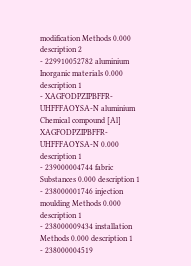modification Methods 0.000 description 2
- 229910052782 aluminium Inorganic materials 0.000 description 1
- XAGFODPZIPBFFR-UHFFFAOYSA-N aluminium Chemical compound [Al] XAGFODPZIPBFFR-UHFFFAOYSA-N 0.000 description 1
- 239000004744 fabric Substances 0.000 description 1
- 238000001746 injection moulding Methods 0.000 description 1
- 238000009434 installation Methods 0.000 description 1
- 238000004519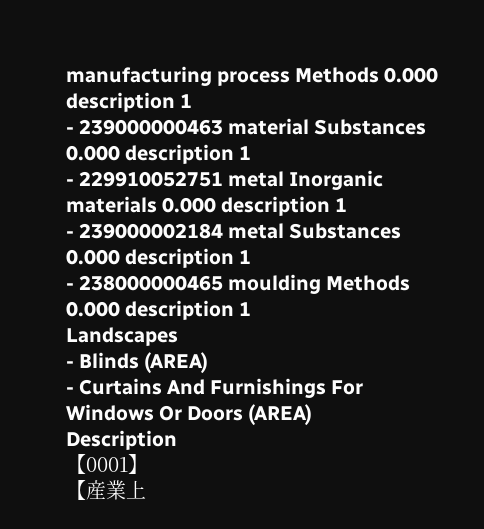manufacturing process Methods 0.000 description 1
- 239000000463 material Substances 0.000 description 1
- 229910052751 metal Inorganic materials 0.000 description 1
- 239000002184 metal Substances 0.000 description 1
- 238000000465 moulding Methods 0.000 description 1
Landscapes
- Blinds (AREA)
- Curtains And Furnishings For Windows Or Doors (AREA)
Description
【0001】
【産業上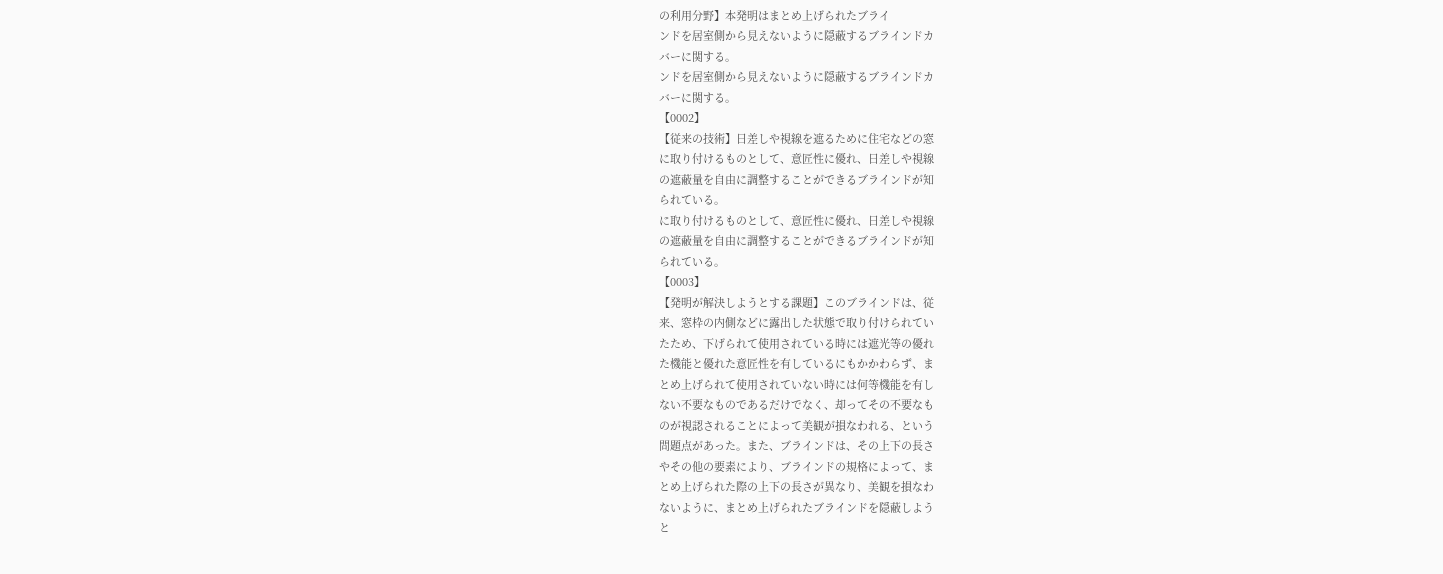の利用分野】本発明はまとめ上げられたブライ
ンドを居室側から見えないように隠蔽するブラインドカ
バーに関する。
ンドを居室側から見えないように隠蔽するブラインドカ
バーに関する。
【0002】
【従来の技術】日差しや視線を遮るために住宅などの窓
に取り付けるものとして、意匠性に優れ、日差しや視線
の遮蔽量を自由に調整することができるブラインドが知
られている。
に取り付けるものとして、意匠性に優れ、日差しや視線
の遮蔽量を自由に調整することができるブラインドが知
られている。
【0003】
【発明が解決しようとする課題】このブラインドは、従
来、窓枠の内側などに露出した状態で取り付けられてい
たため、下げられて使用されている時には遮光等の優れ
た機能と優れた意匠性を有しているにもかかわらず、ま
とめ上げられて使用されていない時には何等機能を有し
ない不要なものであるだけでなく、却ってその不要なも
のが視認されることによって美観が損なわれる、という
問題点があった。また、ブラインドは、その上下の長さ
やその他の要素により、ブラインドの規格によって、ま
とめ上げられた際の上下の長さが異なり、美観を損なわ
ないように、まとめ上げられたブラインドを隠蔽しよう
と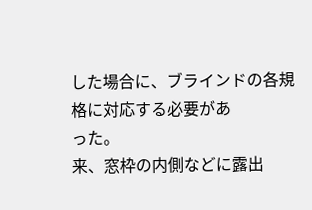した場合に、ブラインドの各規格に対応する必要があ
った。
来、窓枠の内側などに露出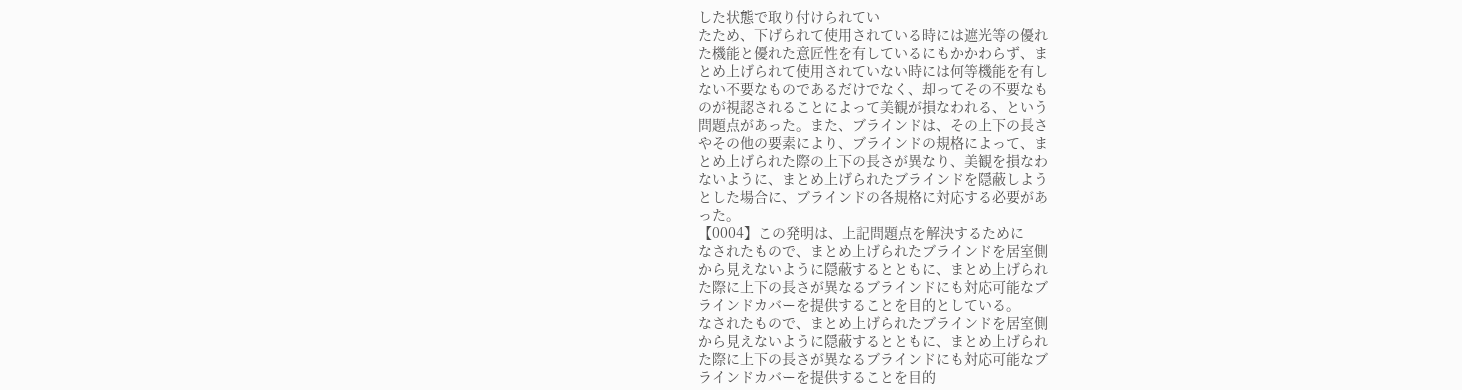した状態で取り付けられてい
たため、下げられて使用されている時には遮光等の優れ
た機能と優れた意匠性を有しているにもかかわらず、ま
とめ上げられて使用されていない時には何等機能を有し
ない不要なものであるだけでなく、却ってその不要なも
のが視認されることによって美観が損なわれる、という
問題点があった。また、ブラインドは、その上下の長さ
やその他の要素により、ブラインドの規格によって、ま
とめ上げられた際の上下の長さが異なり、美観を損なわ
ないように、まとめ上げられたブラインドを隠蔽しよう
とした場合に、ブラインドの各規格に対応する必要があ
った。
【0004】この発明は、上記問題点を解決するために
なされたもので、まとめ上げられたブラインドを居室側
から見えないように隠蔽するとともに、まとめ上げられ
た際に上下の長さが異なるブラインドにも対応可能なブ
ラインドカバーを提供することを目的としている。
なされたもので、まとめ上げられたブラインドを居室側
から見えないように隠蔽するとともに、まとめ上げられ
た際に上下の長さが異なるブラインドにも対応可能なブ
ラインドカバーを提供することを目的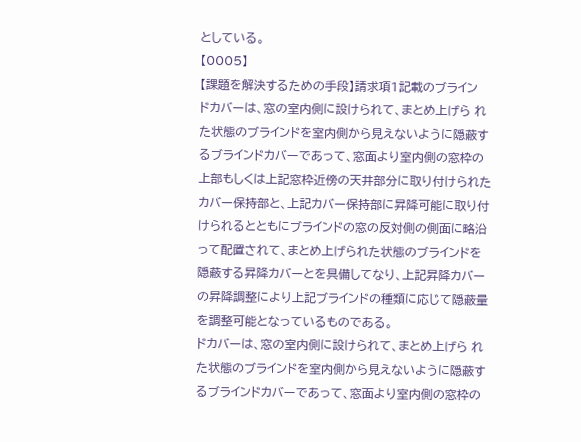としている。
【0005】
【課題を解決するための手段】請求項1記載のブライン
ドカバーは、窓の室内側に設けられて、まとめ上げら れ
た状態のブラインドを室内側から見えないように隠蔽す
るブラインドカバーであって、窓面より室内側の窓枠の
上部もしくは上記窓枠近傍の天井部分に取り付けられた
カバー保持部と、上記カバー保持部に昇降可能に取り付
けられるとともにブラインドの窓の反対側の側面に略沿
って配置されて、まとめ上げられた状態のブラインドを
隠蔽する昇降カバーとを具備してなり、上記昇降カバー
の昇降調整により上記ブラインドの種類に応じて隠蔽量
を調整可能となっているものである。
ドカバーは、窓の室内側に設けられて、まとめ上げら れ
た状態のブラインドを室内側から見えないように隠蔽す
るブラインドカバーであって、窓面より室内側の窓枠の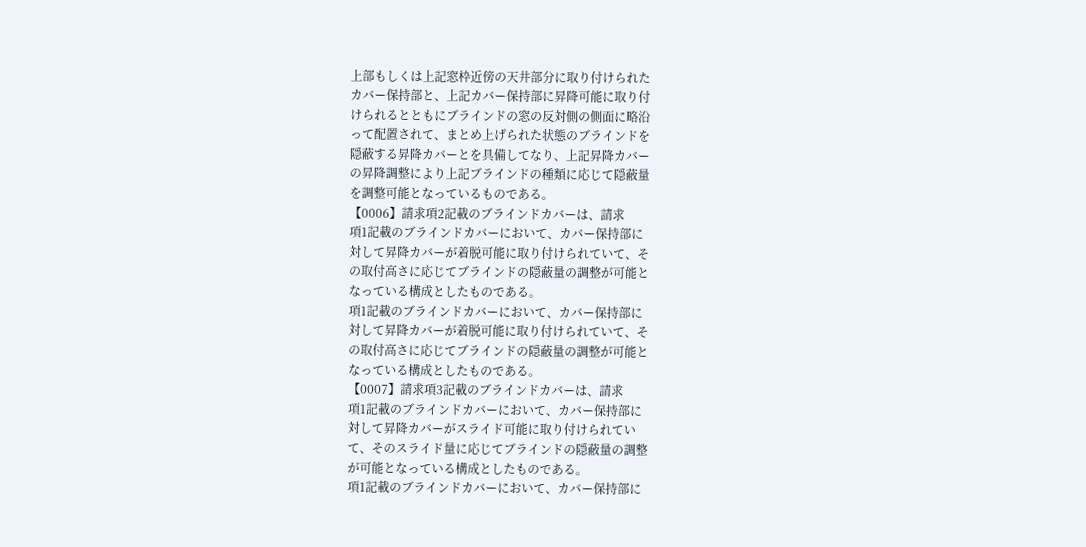上部もしくは上記窓枠近傍の天井部分に取り付けられた
カバー保持部と、上記カバー保持部に昇降可能に取り付
けられるとともにブラインドの窓の反対側の側面に略沿
って配置されて、まとめ上げられた状態のブラインドを
隠蔽する昇降カバーとを具備してなり、上記昇降カバー
の昇降調整により上記ブラインドの種類に応じて隠蔽量
を調整可能となっているものである。
【0006】請求項2記載のブラインドカバーは、請求
項1記載のブラインドカバーにおいて、カバー保持部に
対して昇降カバーが着脱可能に取り付けられていて、そ
の取付高さに応じてブラインドの隠蔽量の調整が可能と
なっている構成としたものである。
項1記載のブラインドカバーにおいて、カバー保持部に
対して昇降カバーが着脱可能に取り付けられていて、そ
の取付高さに応じてブラインドの隠蔽量の調整が可能と
なっている構成としたものである。
【0007】請求項3記載のブラインドカバーは、請求
項1記載のブラインドカバーにおいて、カバー保持部に
対して昇降カバーがスライド可能に取り付けられてい
て、そのスライド量に応じてブラインドの隠蔽量の調整
が可能となっている構成としたものである。
項1記載のブラインドカバーにおいて、カバー保持部に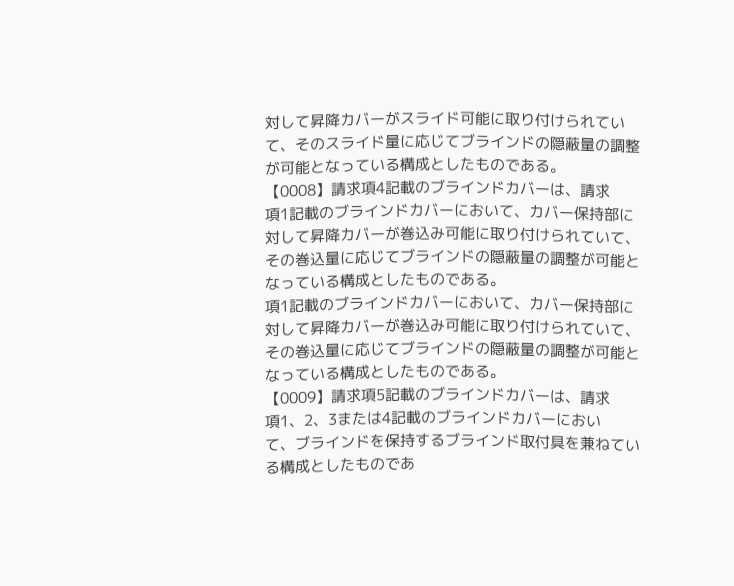対して昇降カバーがスライド可能に取り付けられてい
て、そのスライド量に応じてブラインドの隠蔽量の調整
が可能となっている構成としたものである。
【0008】請求項4記載のブラインドカバーは、請求
項1記載のブラインドカバーにおいて、カバー保持部に
対して昇降カバーが巻込み可能に取り付けられていて、
その巻込量に応じてブラインドの隠蔽量の調整が可能と
なっている構成としたものである。
項1記載のブラインドカバーにおいて、カバー保持部に
対して昇降カバーが巻込み可能に取り付けられていて、
その巻込量に応じてブラインドの隠蔽量の調整が可能と
なっている構成としたものである。
【0009】請求項5記載のブラインドカバーは、請求
項1、2、3または4記載のブラインドカバーにおい
て、ブラインドを保持するブラインド取付具を兼ねてい
る構成としたものであ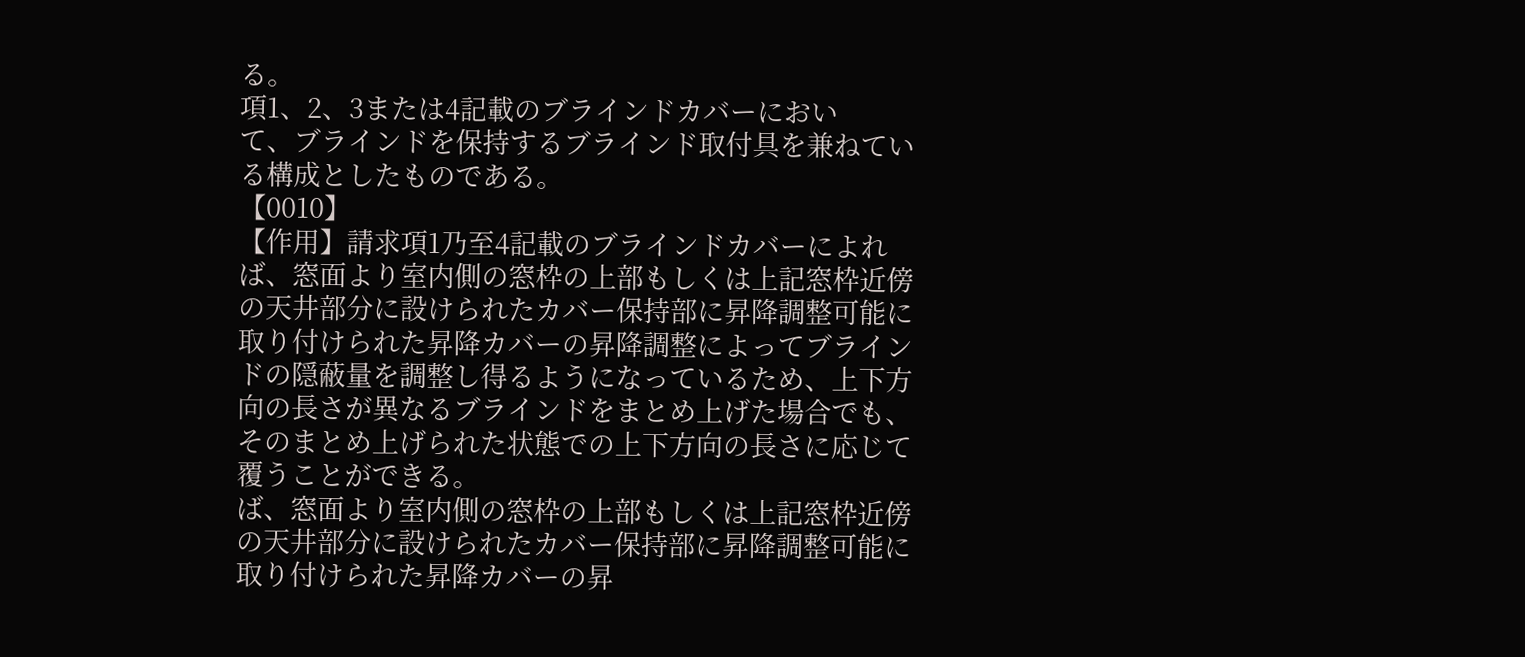る。
項1、2、3または4記載のブラインドカバーにおい
て、ブラインドを保持するブラインド取付具を兼ねてい
る構成としたものである。
【0010】
【作用】請求項1乃至4記載のブラインドカバーによれ
ば、窓面より室内側の窓枠の上部もしくは上記窓枠近傍
の天井部分に設けられたカバー保持部に昇降調整可能に
取り付けられた昇降カバーの昇降調整によってブライン
ドの隠蔽量を調整し得るようになっているため、上下方
向の長さが異なるブラインドをまとめ上げた場合でも、
そのまとめ上げられた状態での上下方向の長さに応じて
覆うことができる。
ば、窓面より室内側の窓枠の上部もしくは上記窓枠近傍
の天井部分に設けられたカバー保持部に昇降調整可能に
取り付けられた昇降カバーの昇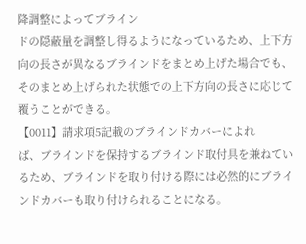降調整によってブライン
ドの隠蔽量を調整し得るようになっているため、上下方
向の長さが異なるブラインドをまとめ上げた場合でも、
そのまとめ上げられた状態での上下方向の長さに応じて
覆うことができる。
【0011】請求項5記載のブラインドカバーによれ
ば、ブラインドを保持するブラインド取付具を兼ねてい
るため、ブラインドを取り付ける際には必然的にブライ
ンドカバーも取り付けられることになる。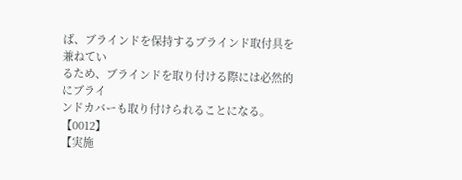ば、ブラインドを保持するブラインド取付具を兼ねてい
るため、ブラインドを取り付ける際には必然的にブライ
ンドカバーも取り付けられることになる。
【0012】
【実施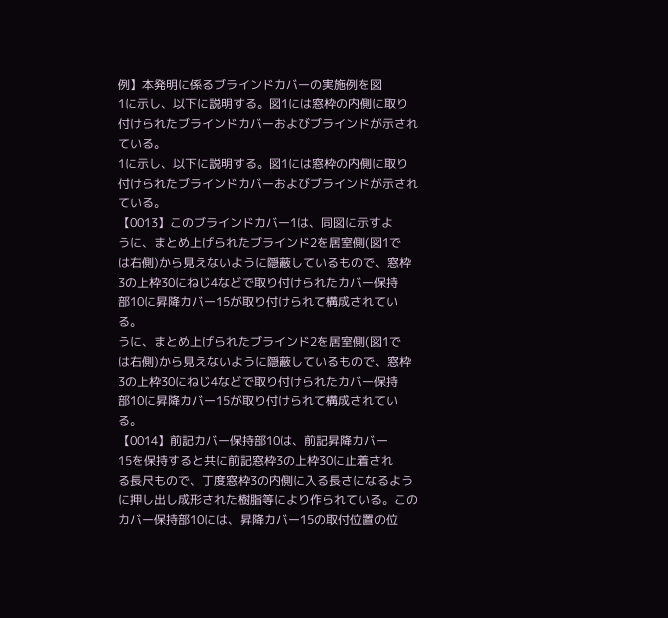例】本発明に係るブラインドカバーの実施例を図
1に示し、以下に説明する。図1には窓枠の内側に取り
付けられたブラインドカバーおよびブラインドが示され
ている。
1に示し、以下に説明する。図1には窓枠の内側に取り
付けられたブラインドカバーおよびブラインドが示され
ている。
【0013】このブラインドカバー1は、同図に示すよ
うに、まとめ上げられたブラインド2を居室側(図1で
は右側)から見えないように隠蔽しているもので、窓枠
3の上枠30にねじ4などで取り付けられたカバー保持
部10に昇降カバー15が取り付けられて構成されてい
る。
うに、まとめ上げられたブラインド2を居室側(図1で
は右側)から見えないように隠蔽しているもので、窓枠
3の上枠30にねじ4などで取り付けられたカバー保持
部10に昇降カバー15が取り付けられて構成されてい
る。
【0014】前記カバー保持部10は、前記昇降カバー
15を保持すると共に前記窓枠3の上枠30に止着され
る長尺もので、丁度窓枠3の内側に入る長さになるよう
に押し出し成形された樹脂等により作られている。この
カバー保持部10には、昇降カバー15の取付位置の位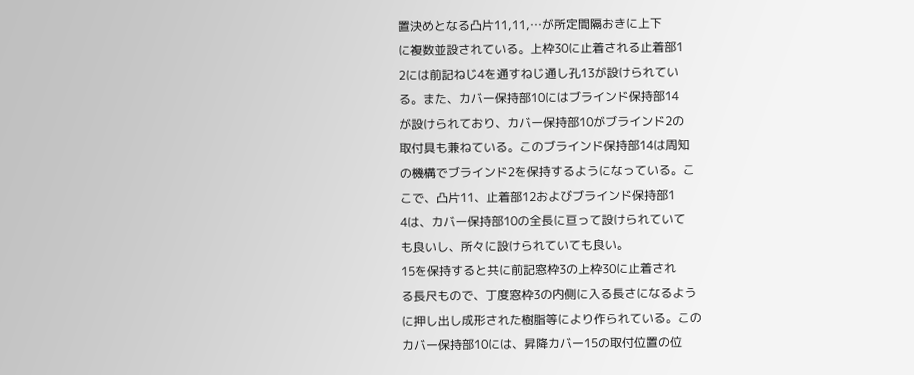置決めとなる凸片11,11,…が所定間隔おきに上下
に複数並設されている。上枠30に止着される止着部1
2には前記ねじ4を通すねじ通し孔13が設けられてい
る。また、カバー保持部10にはブラインド保持部14
が設けられており、カバー保持部10がブラインド2の
取付具も兼ねている。このブラインド保持部14は周知
の機構でブラインド2を保持するようになっている。こ
こで、凸片11、止着部12およびブラインド保持部1
4は、カバー保持部10の全長に亘って設けられていて
も良いし、所々に設けられていても良い。
15を保持すると共に前記窓枠3の上枠30に止着され
る長尺もので、丁度窓枠3の内側に入る長さになるよう
に押し出し成形された樹脂等により作られている。この
カバー保持部10には、昇降カバー15の取付位置の位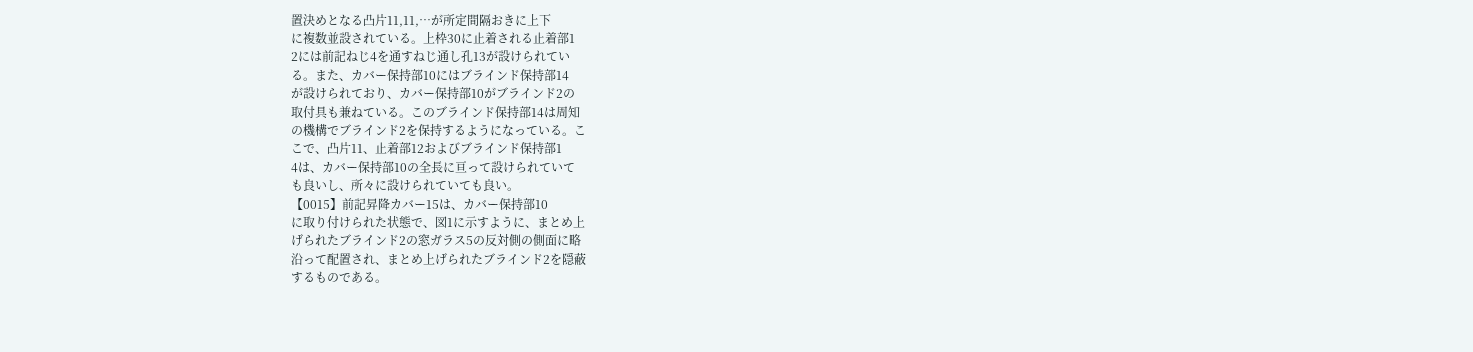置決めとなる凸片11,11,…が所定間隔おきに上下
に複数並設されている。上枠30に止着される止着部1
2には前記ねじ4を通すねじ通し孔13が設けられてい
る。また、カバー保持部10にはブラインド保持部14
が設けられており、カバー保持部10がブラインド2の
取付具も兼ねている。このブラインド保持部14は周知
の機構でブラインド2を保持するようになっている。こ
こで、凸片11、止着部12およびブラインド保持部1
4は、カバー保持部10の全長に亘って設けられていて
も良いし、所々に設けられていても良い。
【0015】前記昇降カバー15は、カバー保持部10
に取り付けられた状態で、図1に示すように、まとめ上
げられたブラインド2の窓ガラス5の反対側の側面に略
沿って配置され、まとめ上げられたブラインド2を隠蔽
するものである。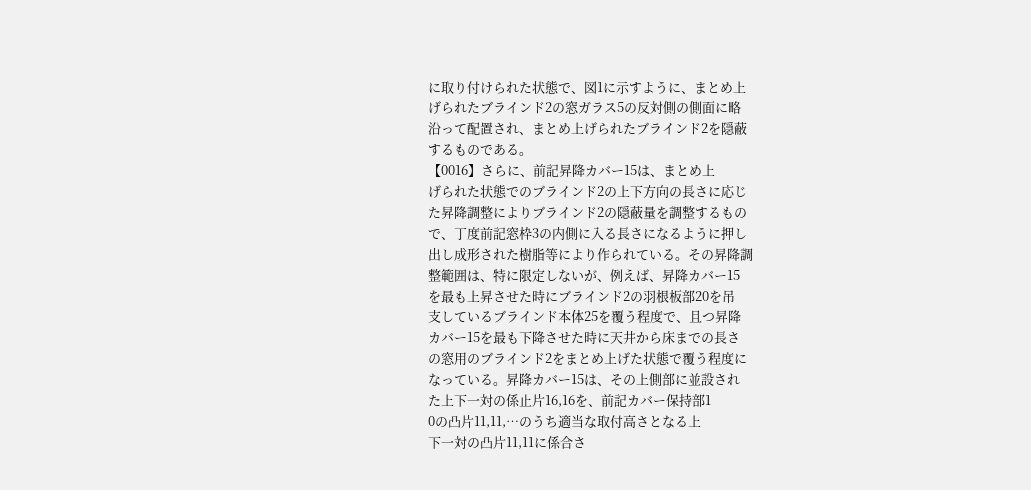に取り付けられた状態で、図1に示すように、まとめ上
げられたブラインド2の窓ガラス5の反対側の側面に略
沿って配置され、まとめ上げられたブラインド2を隠蔽
するものである。
【0016】さらに、前記昇降カバー15は、まとめ上
げられた状態でのブラインド2の上下方向の長さに応じ
た昇降調整によりブラインド2の隠蔽量を調整するもの
で、丁度前記窓枠3の内側に入る長さになるように押し
出し成形された樹脂等により作られている。その昇降調
整範囲は、特に限定しないが、例えば、昇降カバー15
を最も上昇させた時にブラインド2の羽根板部20を吊
支しているブラインド本体25を覆う程度で、且つ昇降
カバー15を最も下降させた時に天井から床までの長さ
の窓用のブラインド2をまとめ上げた状態で覆う程度に
なっている。昇降カバー15は、その上側部に並設され
た上下一対の係止片16,16を、前記カバー保持部1
0の凸片11,11,…のうち適当な取付高さとなる上
下一対の凸片11,11に係合さ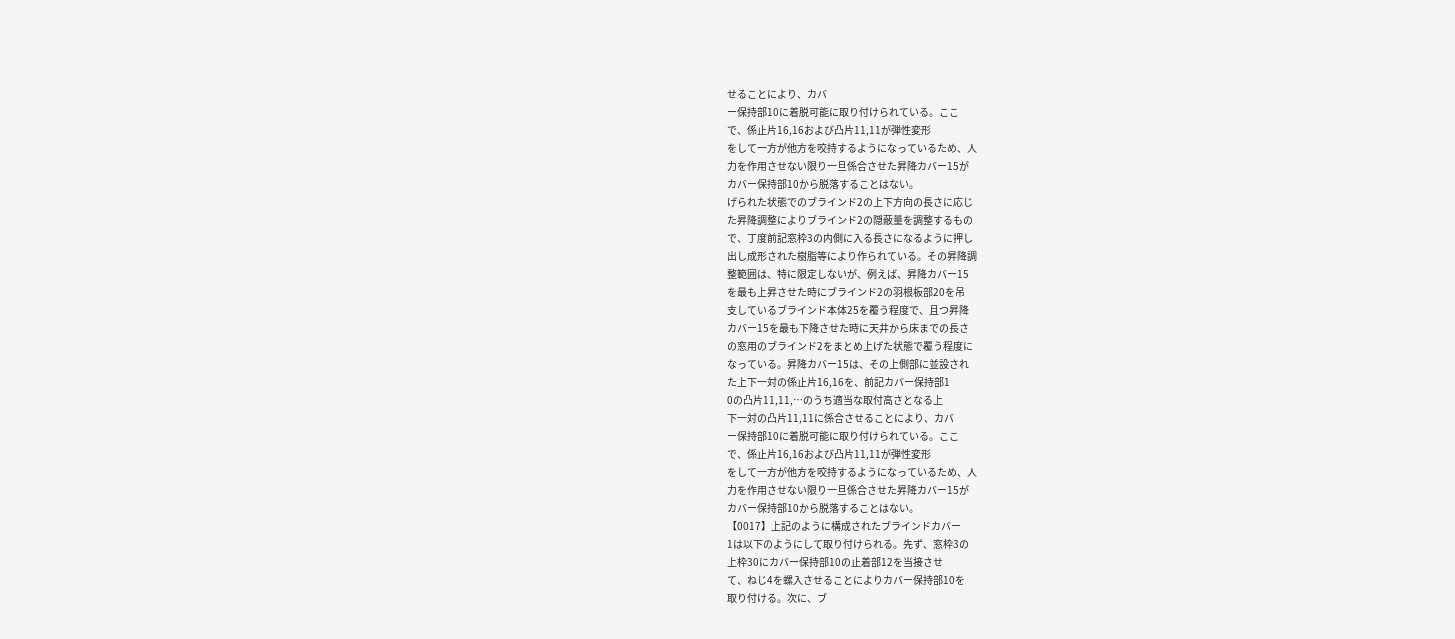せることにより、カバ
ー保持部10に着脱可能に取り付けられている。ここ
で、係止片16,16および凸片11,11が弾性変形
をして一方が他方を咬持するようになっているため、人
力を作用させない限り一旦係合させた昇降カバー15が
カバー保持部10から脱落することはない。
げられた状態でのブラインド2の上下方向の長さに応じ
た昇降調整によりブラインド2の隠蔽量を調整するもの
で、丁度前記窓枠3の内側に入る長さになるように押し
出し成形された樹脂等により作られている。その昇降調
整範囲は、特に限定しないが、例えば、昇降カバー15
を最も上昇させた時にブラインド2の羽根板部20を吊
支しているブラインド本体25を覆う程度で、且つ昇降
カバー15を最も下降させた時に天井から床までの長さ
の窓用のブラインド2をまとめ上げた状態で覆う程度に
なっている。昇降カバー15は、その上側部に並設され
た上下一対の係止片16,16を、前記カバー保持部1
0の凸片11,11,…のうち適当な取付高さとなる上
下一対の凸片11,11に係合させることにより、カバ
ー保持部10に着脱可能に取り付けられている。ここ
で、係止片16,16および凸片11,11が弾性変形
をして一方が他方を咬持するようになっているため、人
力を作用させない限り一旦係合させた昇降カバー15が
カバー保持部10から脱落することはない。
【0017】上記のように構成されたブラインドカバー
1は以下のようにして取り付けられる。先ず、窓枠3の
上枠30にカバー保持部10の止着部12を当接させ
て、ねじ4を螺入させることによりカバー保持部10を
取り付ける。次に、ブ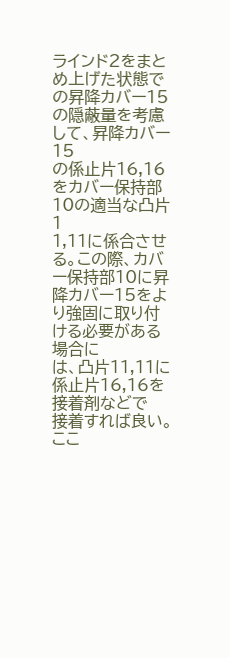ラインド2をまとめ上げた状態で
の昇降カバー15の隠蔽量を考慮して、昇降カバー15
の係止片16,16をカバー保持部10の適当な凸片1
1,11に係合させる。この際、カバー保持部10に昇
降カバー15をより強固に取り付ける必要がある場合に
は、凸片11,11に係止片16,16を接着剤などで
接着すれば良い。ここ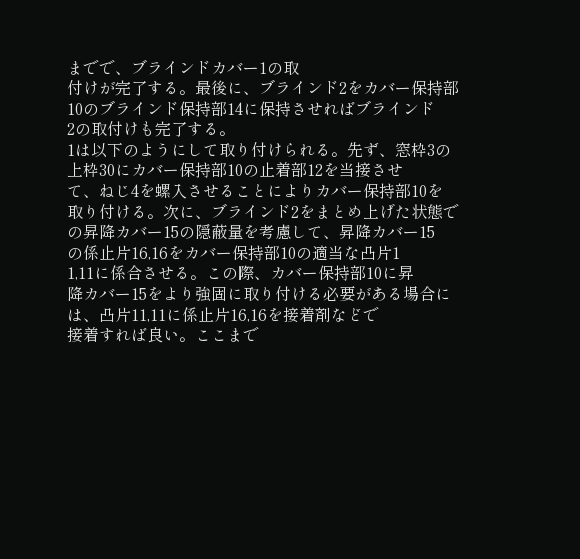までで、ブラインドカバー1の取
付けが完了する。最後に、ブラインド2をカバー保持部
10のブラインド保持部14に保持させればブラインド
2の取付けも完了する。
1は以下のようにして取り付けられる。先ず、窓枠3の
上枠30にカバー保持部10の止着部12を当接させ
て、ねじ4を螺入させることによりカバー保持部10を
取り付ける。次に、ブラインド2をまとめ上げた状態で
の昇降カバー15の隠蔽量を考慮して、昇降カバー15
の係止片16,16をカバー保持部10の適当な凸片1
1,11に係合させる。この際、カバー保持部10に昇
降カバー15をより強固に取り付ける必要がある場合に
は、凸片11,11に係止片16,16を接着剤などで
接着すれば良い。ここまで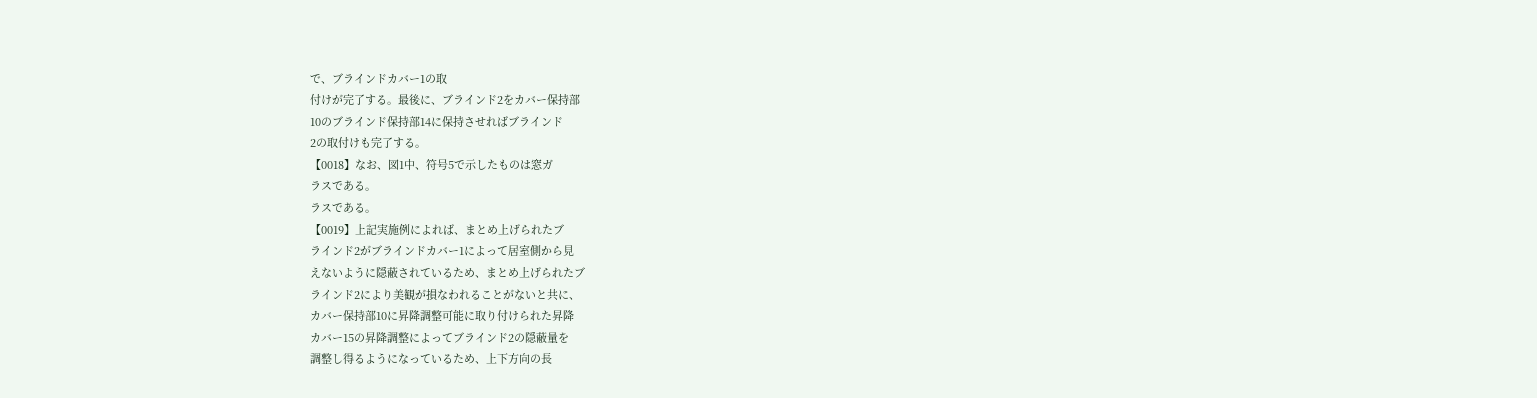で、ブラインドカバー1の取
付けが完了する。最後に、ブラインド2をカバー保持部
10のブラインド保持部14に保持させればブラインド
2の取付けも完了する。
【0018】なお、図1中、符号5で示したものは窓ガ
ラスである。
ラスである。
【0019】上記実施例によれば、まとめ上げられたブ
ラインド2がブラインドカバー1によって居室側から見
えないように隠蔽されているため、まとめ上げられたブ
ラインド2により美観が損なわれることがないと共に、
カバー保持部10に昇降調整可能に取り付けられた昇降
カバー15の昇降調整によってブラインド2の隠蔽量を
調整し得るようになっているため、上下方向の長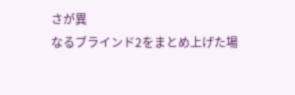さが異
なるブラインド2をまとめ上げた場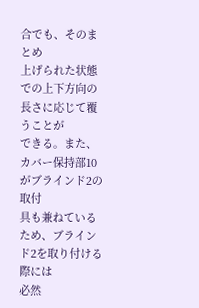合でも、そのまとめ
上げられた状態での上下方向の長さに応じて覆うことが
できる。また、カバー保持部10がブラインド2の取付
具も兼ねているため、ブラインド2を取り付ける際には
必然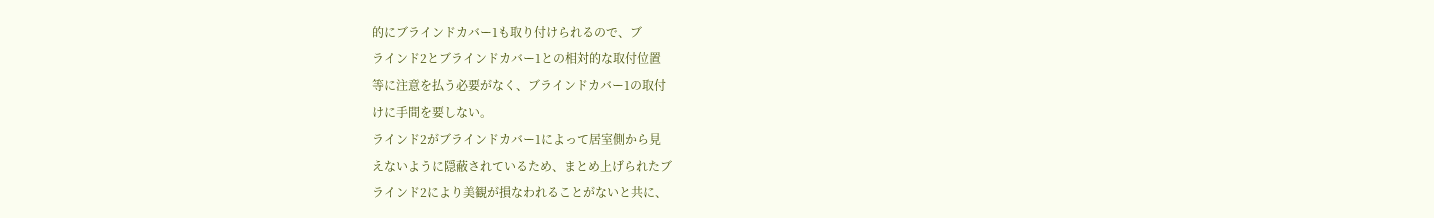的にブラインドカバー1も取り付けられるので、ブ
ラインド2とブラインドカバー1との相対的な取付位置
等に注意を払う必要がなく、ブラインドカバー1の取付
けに手間を要しない。
ラインド2がブラインドカバー1によって居室側から見
えないように隠蔽されているため、まとめ上げられたブ
ラインド2により美観が損なわれることがないと共に、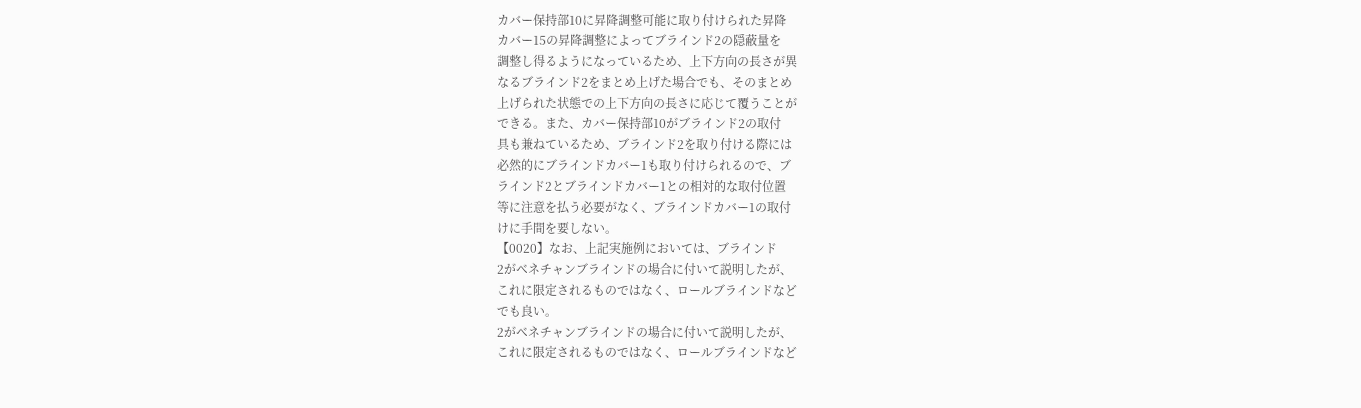カバー保持部10に昇降調整可能に取り付けられた昇降
カバー15の昇降調整によってブラインド2の隠蔽量を
調整し得るようになっているため、上下方向の長さが異
なるブラインド2をまとめ上げた場合でも、そのまとめ
上げられた状態での上下方向の長さに応じて覆うことが
できる。また、カバー保持部10がブラインド2の取付
具も兼ねているため、ブラインド2を取り付ける際には
必然的にブラインドカバー1も取り付けられるので、ブ
ラインド2とブラインドカバー1との相対的な取付位置
等に注意を払う必要がなく、ブラインドカバー1の取付
けに手間を要しない。
【0020】なお、上記実施例においては、ブラインド
2がベネチャンブラインドの場合に付いて説明したが、
これに限定されるものではなく、ロールブラインドなど
でも良い。
2がベネチャンブラインドの場合に付いて説明したが、
これに限定されるものではなく、ロールブラインドなど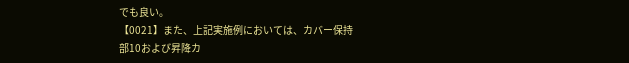でも良い。
【0021】また、上記実施例においては、カバー保持
部10および昇降カ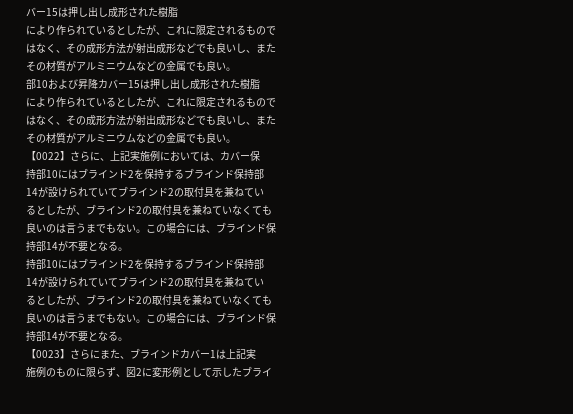バー15は押し出し成形された樹脂
により作られているとしたが、これに限定されるもので
はなく、その成形方法が射出成形などでも良いし、また
その材質がアルミニウムなどの金属でも良い。
部10および昇降カバー15は押し出し成形された樹脂
により作られているとしたが、これに限定されるもので
はなく、その成形方法が射出成形などでも良いし、また
その材質がアルミニウムなどの金属でも良い。
【0022】さらに、上記実施例においては、カバー保
持部10にはブラインド2を保持するブラインド保持部
14が設けられていてブラインド2の取付具を兼ねてい
るとしたが、ブラインド2の取付具を兼ねていなくても
良いのは言うまでもない。この場合には、ブラインド保
持部14が不要となる。
持部10にはブラインド2を保持するブラインド保持部
14が設けられていてブラインド2の取付具を兼ねてい
るとしたが、ブラインド2の取付具を兼ねていなくても
良いのは言うまでもない。この場合には、ブラインド保
持部14が不要となる。
【0023】さらにまた、ブラインドカバー1は上記実
施例のものに限らず、図2に変形例として示したブライ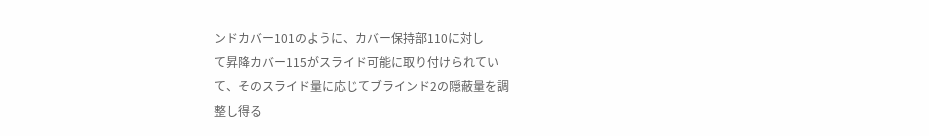ンドカバー101のように、カバー保持部110に対し
て昇降カバー115がスライド可能に取り付けられてい
て、そのスライド量に応じてブラインド2の隠蔽量を調
整し得る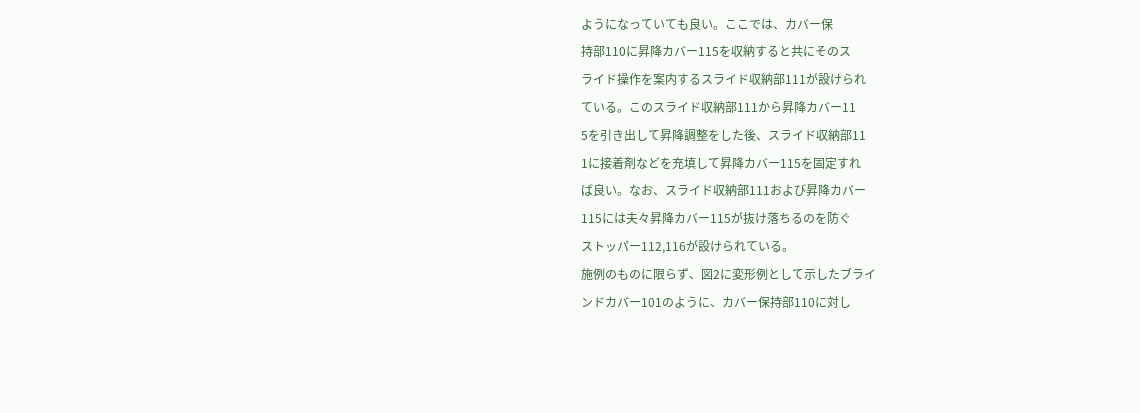ようになっていても良い。ここでは、カバー保
持部110に昇降カバー115を収納すると共にそのス
ライド操作を案内するスライド収納部111が設けられ
ている。このスライド収納部111から昇降カバー11
5を引き出して昇降調整をした後、スライド収納部11
1に接着剤などを充填して昇降カバー115を固定すれ
ば良い。なお、スライド収納部111および昇降カバー
115には夫々昇降カバー115が抜け落ちるのを防ぐ
ストッパー112,116が設けられている。
施例のものに限らず、図2に変形例として示したブライ
ンドカバー101のように、カバー保持部110に対し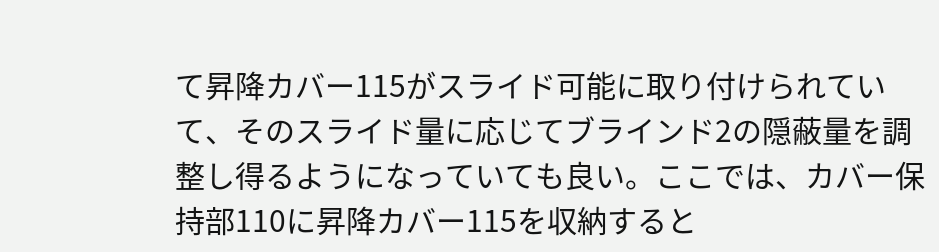て昇降カバー115がスライド可能に取り付けられてい
て、そのスライド量に応じてブラインド2の隠蔽量を調
整し得るようになっていても良い。ここでは、カバー保
持部110に昇降カバー115を収納すると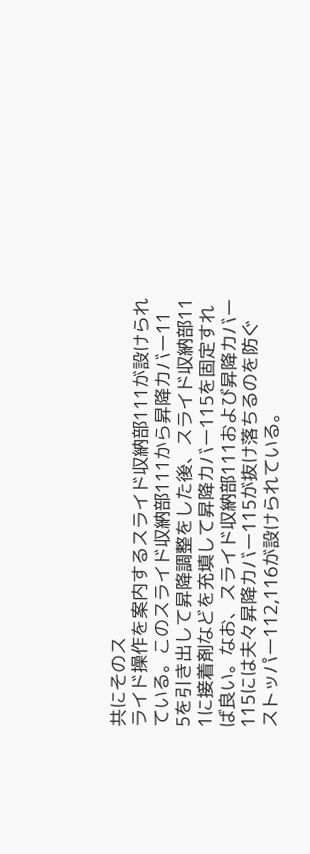共にそのス
ライド操作を案内するスライド収納部111が設けられ
ている。このスライド収納部111から昇降カバー11
5を引き出して昇降調整をした後、スライド収納部11
1に接着剤などを充填して昇降カバー115を固定すれ
ば良い。なお、スライド収納部111および昇降カバー
115には夫々昇降カバー115が抜け落ちるのを防ぐ
ストッパー112,116が設けられている。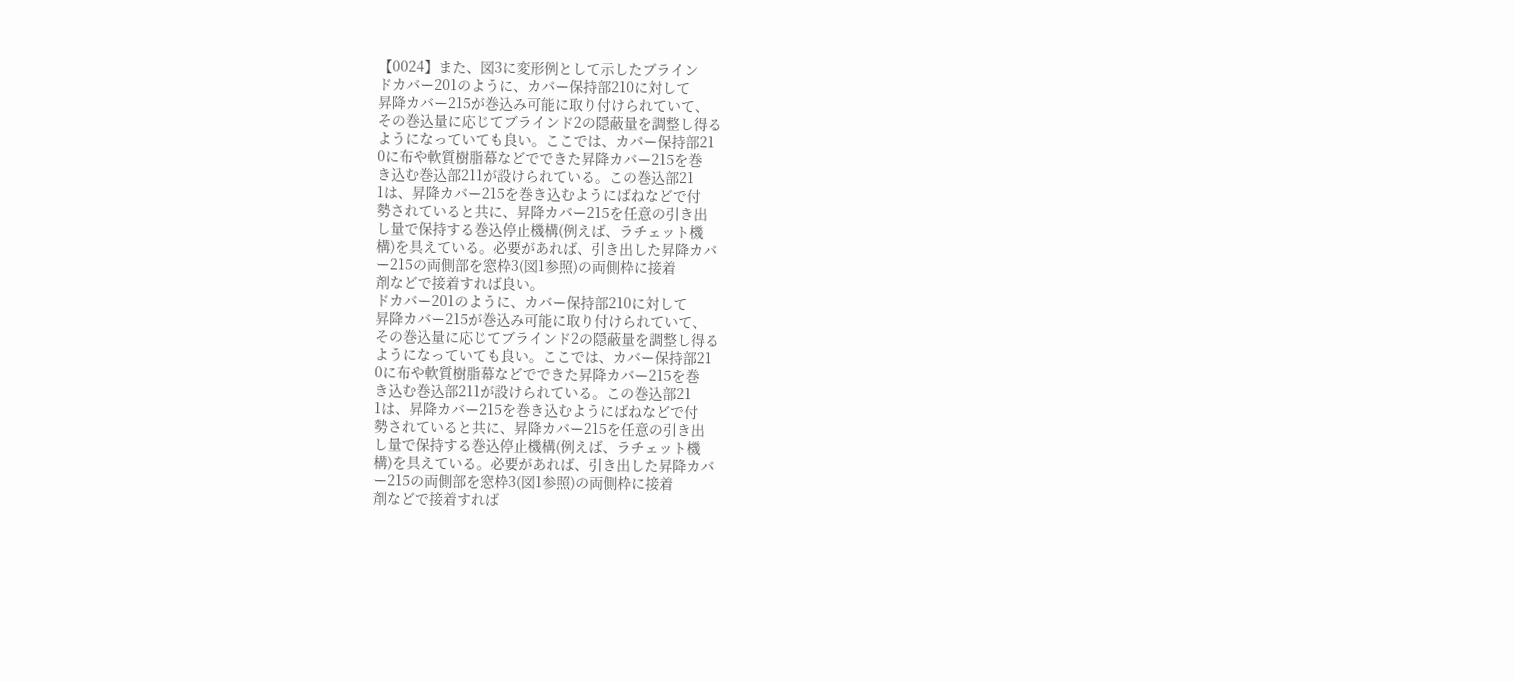【0024】また、図3に変形例として示したブライン
ドカバー201のように、カバー保持部210に対して
昇降カバー215が巻込み可能に取り付けられていて、
その巻込量に応じてブラインド2の隠蔽量を調整し得る
ようになっていても良い。ここでは、カバー保持部21
0に布や軟質樹脂幕などでできた昇降カバー215を巻
き込む巻込部211が設けられている。この巻込部21
1は、昇降カバー215を巻き込むようにばねなどで付
勢されていると共に、昇降カバー215を任意の引き出
し量で保持する巻込停止機構(例えば、ラチェット機
構)を具えている。必要があれば、引き出した昇降カバ
ー215の両側部を窓枠3(図1参照)の両側枠に接着
剤などで接着すれば良い。
ドカバー201のように、カバー保持部210に対して
昇降カバー215が巻込み可能に取り付けられていて、
その巻込量に応じてブラインド2の隠蔽量を調整し得る
ようになっていても良い。ここでは、カバー保持部21
0に布や軟質樹脂幕などでできた昇降カバー215を巻
き込む巻込部211が設けられている。この巻込部21
1は、昇降カバー215を巻き込むようにばねなどで付
勢されていると共に、昇降カバー215を任意の引き出
し量で保持する巻込停止機構(例えば、ラチェット機
構)を具えている。必要があれば、引き出した昇降カバ
ー215の両側部を窓枠3(図1参照)の両側枠に接着
剤などで接着すれば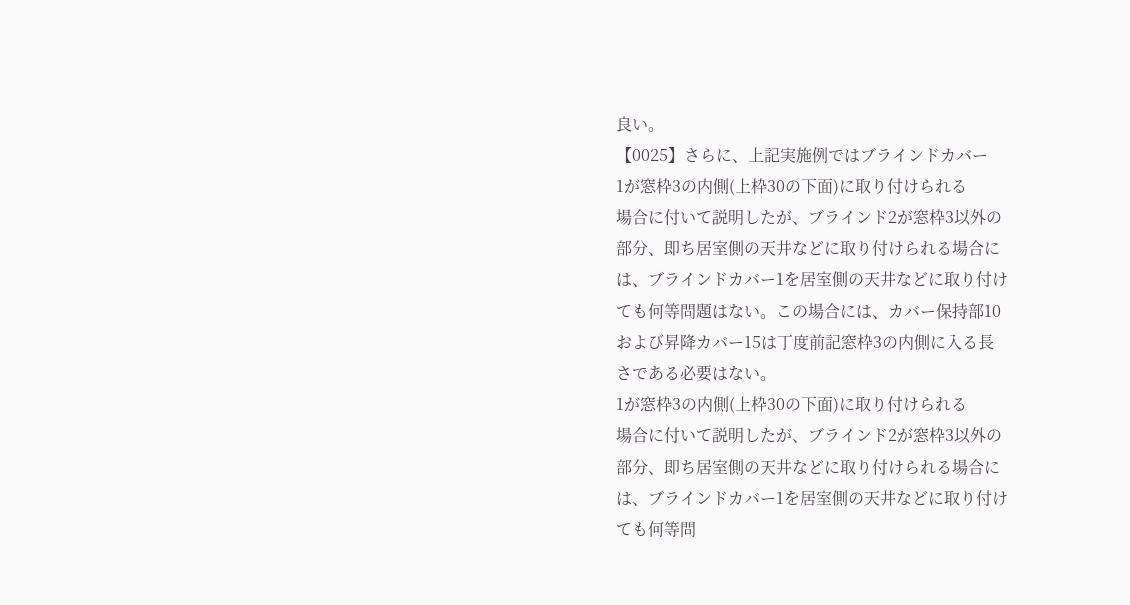良い。
【0025】さらに、上記実施例ではブラインドカバー
1が窓枠3の内側(上枠30の下面)に取り付けられる
場合に付いて説明したが、ブラインド2が窓枠3以外の
部分、即ち居室側の天井などに取り付けられる場合に
は、ブラインドカバー1を居室側の天井などに取り付け
ても何等問題はない。この場合には、カバー保持部10
および昇降カバー15は丁度前記窓枠3の内側に入る長
さである必要はない。
1が窓枠3の内側(上枠30の下面)に取り付けられる
場合に付いて説明したが、ブラインド2が窓枠3以外の
部分、即ち居室側の天井などに取り付けられる場合に
は、ブラインドカバー1を居室側の天井などに取り付け
ても何等問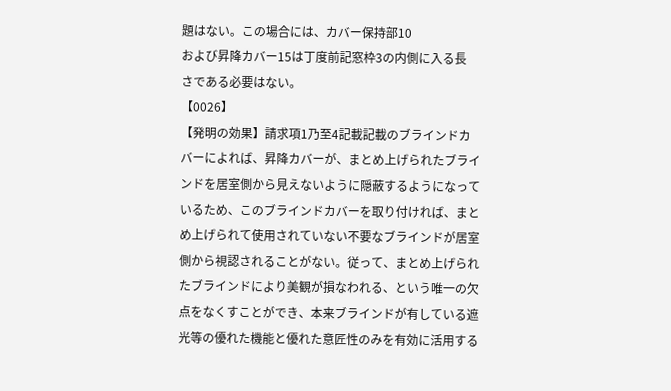題はない。この場合には、カバー保持部10
および昇降カバー15は丁度前記窓枠3の内側に入る長
さである必要はない。
【0026】
【発明の効果】請求項1乃至4記載記載のブラインドカ
バーによれば、昇降カバーが、まとめ上げられたブライ
ンドを居室側から見えないように隠蔽するようになって
いるため、このブラインドカバーを取り付ければ、まと
め上げられて使用されていない不要なブラインドが居室
側から視認されることがない。従って、まとめ上げられ
たブラインドにより美観が損なわれる、という唯一の欠
点をなくすことができ、本来ブラインドが有している遮
光等の優れた機能と優れた意匠性のみを有効に活用する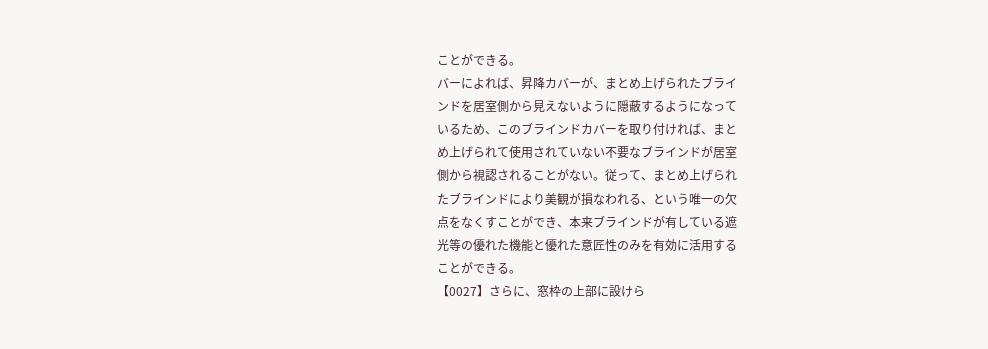ことができる。
バーによれば、昇降カバーが、まとめ上げられたブライ
ンドを居室側から見えないように隠蔽するようになって
いるため、このブラインドカバーを取り付ければ、まと
め上げられて使用されていない不要なブラインドが居室
側から視認されることがない。従って、まとめ上げられ
たブラインドにより美観が損なわれる、という唯一の欠
点をなくすことができ、本来ブラインドが有している遮
光等の優れた機能と優れた意匠性のみを有効に活用する
ことができる。
【0027】さらに、窓枠の上部に設けら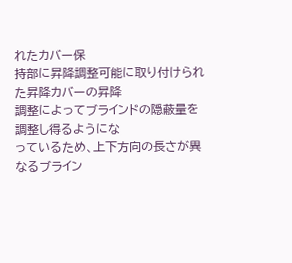れたカバー保
持部に昇降調整可能に取り付けられた昇降カバーの昇降
調整によってブラインドの隠蔽量を調整し得るようにな
っているため、上下方向の長さが異なるブライン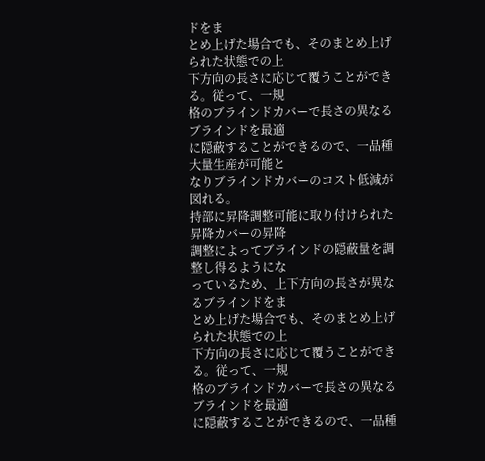ドをま
とめ上げた場合でも、そのまとめ上げられた状態での上
下方向の長さに応じて覆うことができる。従って、一規
格のブラインドカバーで長さの異なるブラインドを最適
に隠蔽することができるので、一品種大量生産が可能と
なりブラインドカバーのコスト低減が図れる。
持部に昇降調整可能に取り付けられた昇降カバーの昇降
調整によってブラインドの隠蔽量を調整し得るようにな
っているため、上下方向の長さが異なるブラインドをま
とめ上げた場合でも、そのまとめ上げられた状態での上
下方向の長さに応じて覆うことができる。従って、一規
格のブラインドカバーで長さの異なるブラインドを最適
に隠蔽することができるので、一品種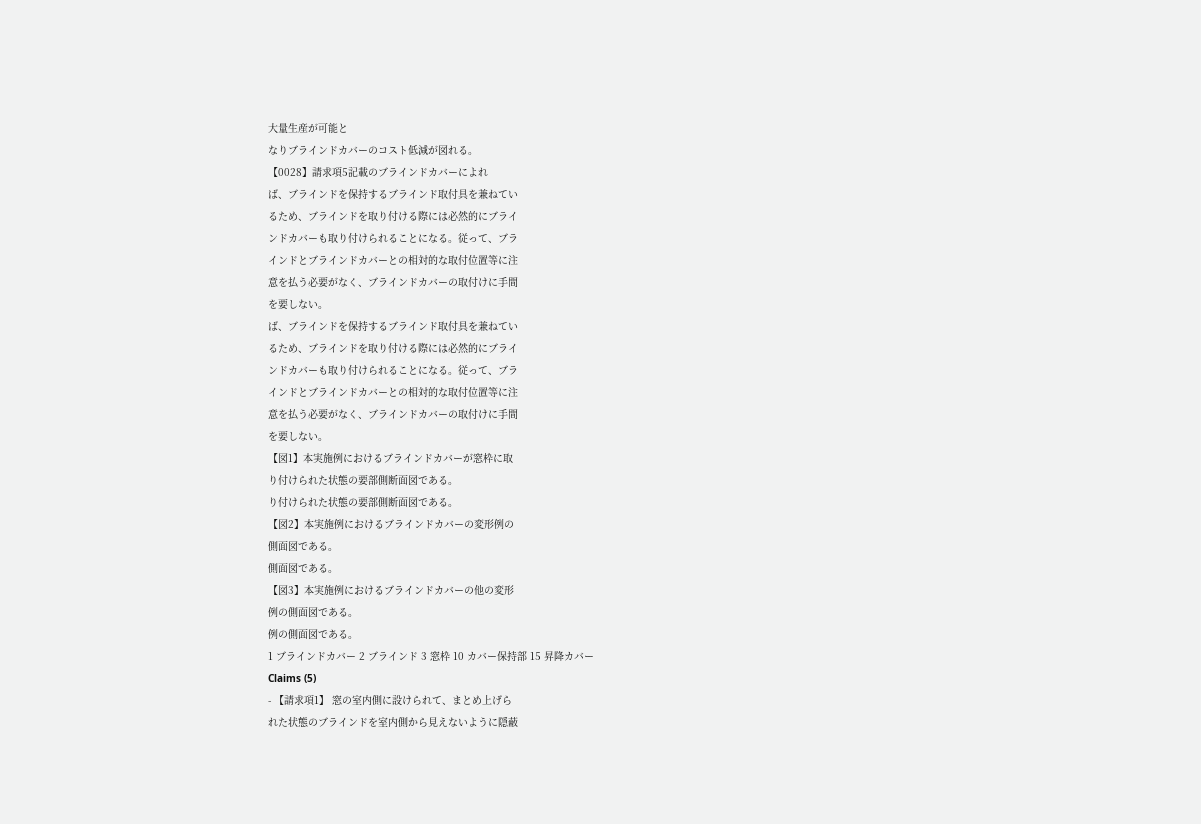大量生産が可能と
なりブラインドカバーのコスト低減が図れる。
【0028】請求項5記載のブラインドカバーによれ
ば、ブラインドを保持するブラインド取付具を兼ねてい
るため、ブラインドを取り付ける際には必然的にブライ
ンドカバーも取り付けられることになる。従って、ブラ
インドとブラインドカバーとの相対的な取付位置等に注
意を払う必要がなく、ブラインドカバーの取付けに手間
を要しない。
ば、ブラインドを保持するブラインド取付具を兼ねてい
るため、ブラインドを取り付ける際には必然的にブライ
ンドカバーも取り付けられることになる。従って、ブラ
インドとブラインドカバーとの相対的な取付位置等に注
意を払う必要がなく、ブラインドカバーの取付けに手間
を要しない。
【図1】本実施例におけるブラインドカバーが窓枠に取
り付けられた状態の要部側断面図である。
り付けられた状態の要部側断面図である。
【図2】本実施例におけるブラインドカバーの変形例の
側面図である。
側面図である。
【図3】本実施例におけるブラインドカバーの他の変形
例の側面図である。
例の側面図である。
1 ブラインドカバー 2 ブラインド 3 窓枠 10 カバー保持部 15 昇降カバー
Claims (5)
- 【請求項1】 窓の室内側に設けられて、まとめ上げら
れた状態のブラインドを室内側から見えないように隠蔽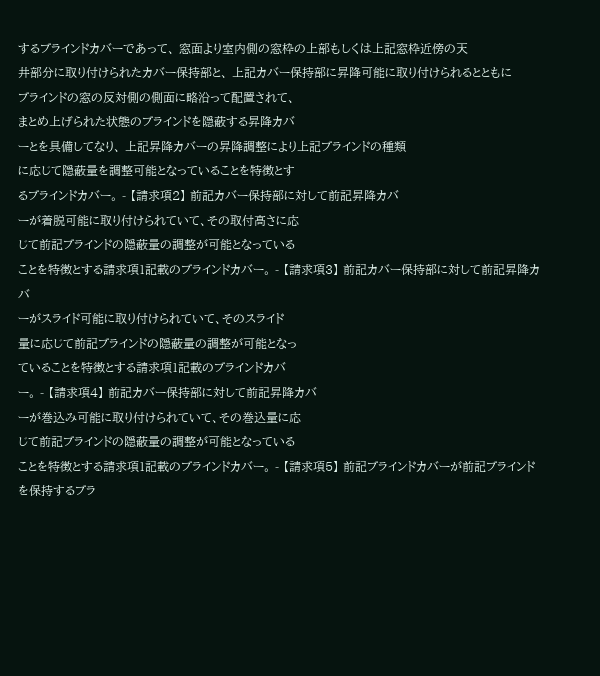するブラインドカバーであって、 窓面より室内側の窓枠の上部もしくは上記窓枠近傍の天
井部分に取り付けられたカバー保持部と、 上記カバー保持部に昇降可能に取り付けられるとともに
ブラインドの窓の反対側の側面に略沿って配置されて、
まとめ上げられた状態のブラインドを隠蔽する昇降カバ
ーとを具備してなり、 上記昇降カバーの昇降調整により上記ブラインドの種類
に応じて隠蔽量を調整可能となっていることを特徴とす
るブラインドカバー。 - 【請求項2】 前記カバー保持部に対して前記昇降カバ
ーが着脱可能に取り付けられていて、その取付高さに応
じて前記ブラインドの隠蔽量の調整が可能となっている
ことを特徴とする請求項1記載のブラインドカバー。 - 【請求項3】 前記カバー保持部に対して前記昇降カバ
ーがスライド可能に取り付けられていて、そのスライド
量に応じて前記ブラインドの隠蔽量の調整が可能となっ
ていることを特徴とする請求項1記載のブラインドカバ
ー。 - 【請求項4】 前記カバー保持部に対して前記昇降カバ
ーが巻込み可能に取り付けられていて、その巻込量に応
じて前記ブラインドの隠蔽量の調整が可能となっている
ことを特徴とする請求項1記載のブラインドカバー。 - 【請求項5】 前記ブラインドカバーが前記ブラインド
を保持するブラ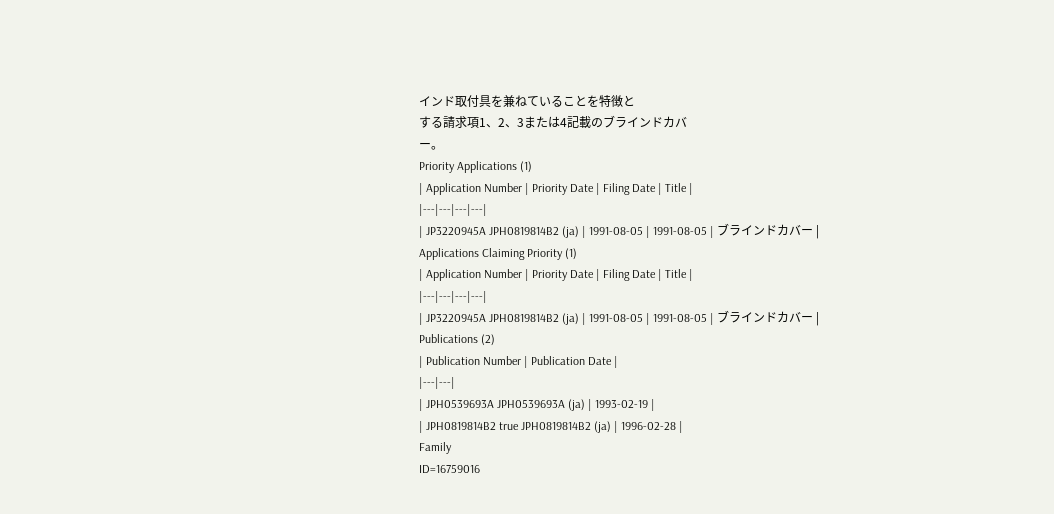インド取付具を兼ねていることを特徴と
する請求項1、2、3または4記載のブラインドカバ
ー。
Priority Applications (1)
| Application Number | Priority Date | Filing Date | Title |
|---|---|---|---|
| JP3220945A JPH0819814B2 (ja) | 1991-08-05 | 1991-08-05 | ブラインドカバー |
Applications Claiming Priority (1)
| Application Number | Priority Date | Filing Date | Title |
|---|---|---|---|
| JP3220945A JPH0819814B2 (ja) | 1991-08-05 | 1991-08-05 | ブラインドカバー |
Publications (2)
| Publication Number | Publication Date |
|---|---|
| JPH0539693A JPH0539693A (ja) | 1993-02-19 |
| JPH0819814B2 true JPH0819814B2 (ja) | 1996-02-28 |
Family
ID=16759016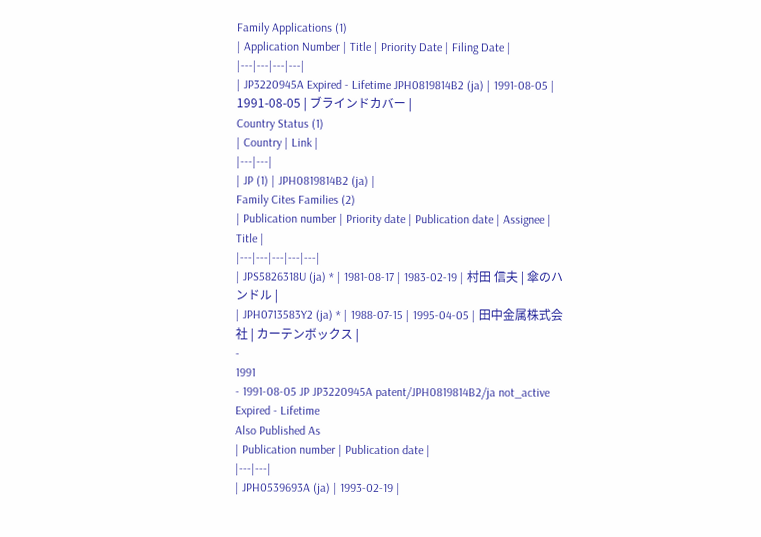Family Applications (1)
| Application Number | Title | Priority Date | Filing Date |
|---|---|---|---|
| JP3220945A Expired - Lifetime JPH0819814B2 (ja) | 1991-08-05 | 1991-08-05 | ブラインドカバー |
Country Status (1)
| Country | Link |
|---|---|
| JP (1) | JPH0819814B2 (ja) |
Family Cites Families (2)
| Publication number | Priority date | Publication date | Assignee | Title |
|---|---|---|---|---|
| JPS5826318U (ja) * | 1981-08-17 | 1983-02-19 | 村田 信夫 | 傘のハンドル |
| JPH0713583Y2 (ja) * | 1988-07-15 | 1995-04-05 | 田中金属株式会社 | カーテンボックス |
-
1991
- 1991-08-05 JP JP3220945A patent/JPH0819814B2/ja not_active Expired - Lifetime
Also Published As
| Publication number | Publication date |
|---|---|
| JPH0539693A (ja) | 1993-02-19 |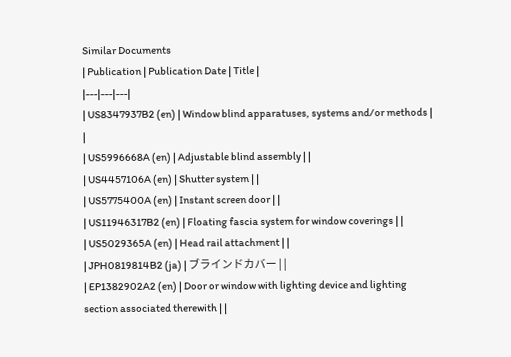Similar Documents
| Publication | Publication Date | Title |
|---|---|---|
| US8347937B2 (en) | Window blind apparatuses, systems and/or methods | |
| US5996668A (en) | Adjustable blind assembly | |
| US4457106A (en) | Shutter system | |
| US5775400A (en) | Instant screen door | |
| US11946317B2 (en) | Floating fascia system for window coverings | |
| US5029365A (en) | Head rail attachment | |
| JPH0819814B2 (ja) | ブラインドカバー | |
| EP1382902A2 (en) | Door or window with lighting device and lighting section associated therewith | |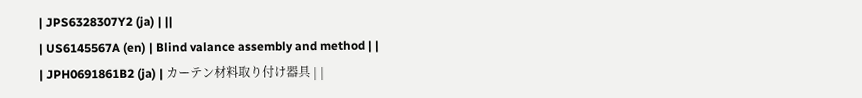| JPS6328307Y2 (ja) | ||
| US6145567A (en) | Blind valance assembly and method | |
| JPH0691861B2 (ja) | カーテン材料取り付け器具 | |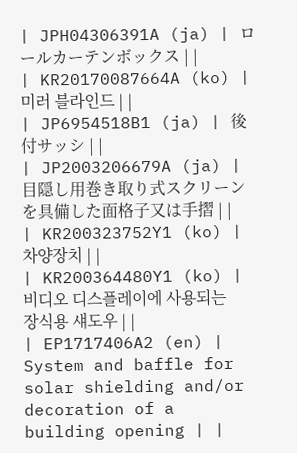| JPH04306391A (ja) | ロールカーテンボックス | |
| KR20170087664A (ko) | 미러 블라인드 | |
| JP6954518B1 (ja) | 後付サッシ | |
| JP2003206679A (ja) | 目隠し用巻き取り式スクリーンを具備した面格子又は手摺 | |
| KR200323752Y1 (ko) | 차양장치 | |
| KR200364480Y1 (ko) | 비디오 디스플레이에 사용되는 장식용 섀도우 | |
| EP1717406A2 (en) | System and baffle for solar shielding and/or decoration of a building opening | |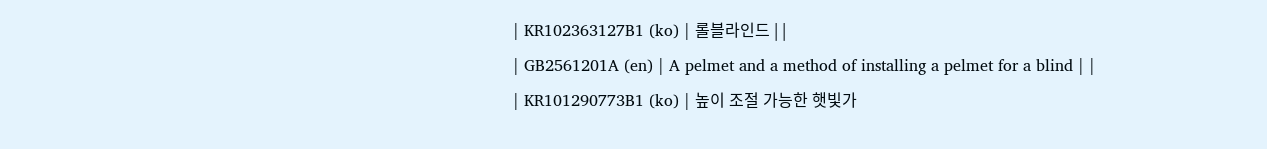| KR102363127B1 (ko) | 롤블라인드 | |
| GB2561201A (en) | A pelmet and a method of installing a pelmet for a blind | |
| KR101290773B1 (ko) | 높이 조절 가능한 햇빛가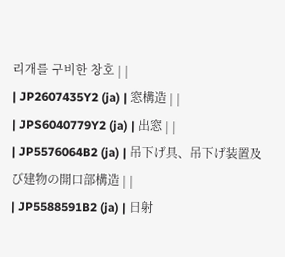리개를 구비한 창호 | |
| JP2607435Y2 (ja) | 窓構造 | |
| JPS6040779Y2 (ja) | 出窓 | |
| JP5576064B2 (ja) | 吊下げ具、吊下げ装置及び建物の開口部構造 | |
| JP5588591B2 (ja) | 日射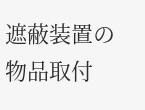遮蔽装置の物品取付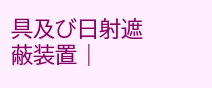具及び日射遮蔽装置 |